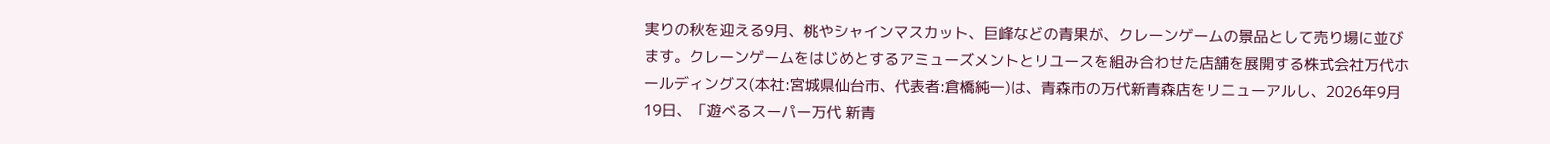実りの秋を迎える9月、桃やシャインマスカット、巨峰などの青果が、クレーンゲームの景品として売り場に並びます。クレーンゲームをはじめとするアミューズメントとリユースを組み合わせた店舗を展開する株式会社万代ホールディングス(本社:宮城県仙台市、代表者:倉橋純一)は、青森市の万代新青森店をリニューアルし、2026年9月19日、「遊べるスーパー万代 新青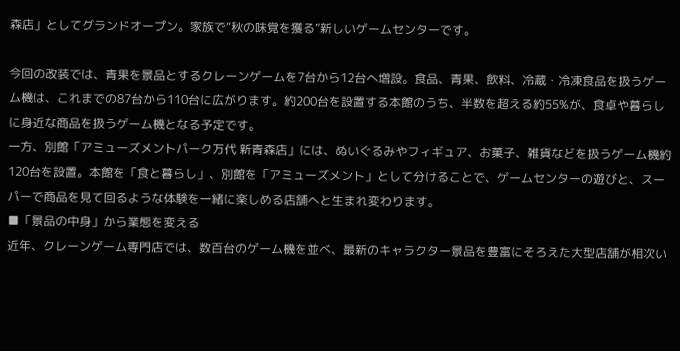森店」としてグランドオープン。家族で“秋の味覚を獲る”新しいゲームセンターです。

今回の改装では、青果を景品とするクレーンゲームを7台から12台へ増設。食品、青果、飲料、冷蔵・冷凍食品を扱うゲーム機は、これまでの87台から110台に広がります。約200台を設置する本館のうち、半数を超える約55%が、食卓や暮らしに身近な商品を扱うゲーム機となる予定です。
一方、別館「アミューズメントパーク万代 新青森店」には、ぬいぐるみやフィギュア、お菓子、雑貨などを扱うゲーム機約120台を設置。本館を「食と暮らし」、別館を「アミューズメント」として分けることで、ゲームセンターの遊びと、スーパーで商品を見て回るような体験を一緒に楽しめる店舗へと生まれ変わります。
■「景品の中身」から業態を変える
近年、クレーンゲーム専門店では、数百台のゲーム機を並べ、最新のキャラクター景品を豊富にそろえた大型店舗が相次い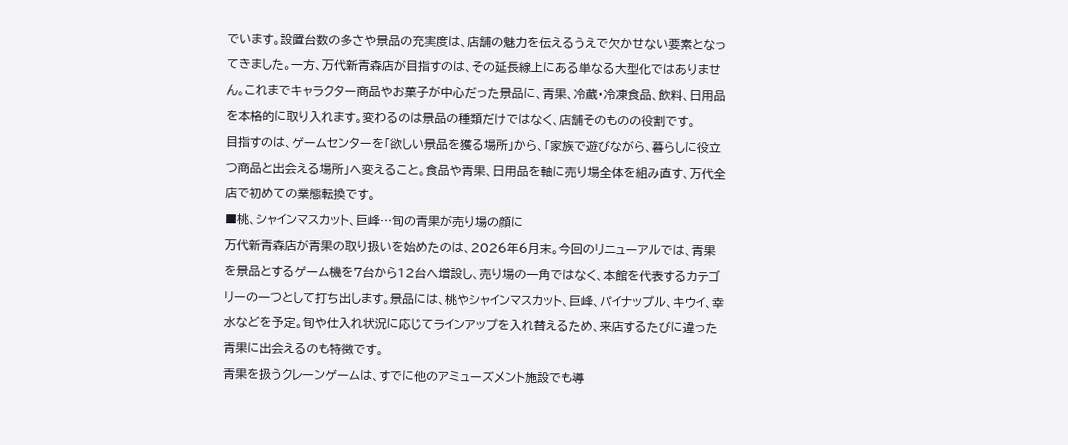でいます。設置台数の多さや景品の充実度は、店舗の魅力を伝えるうえで欠かせない要素となってきました。一方、万代新青森店が目指すのは、その延長線上にある単なる大型化ではありません。これまでキャラクター商品やお菓子が中心だった景品に、青果、冷蔵・冷凍食品、飲料、日用品を本格的に取り入れます。変わるのは景品の種類だけではなく、店舗そのものの役割です。
目指すのは、ゲームセンターを「欲しい景品を獲る場所」から、「家族で遊びながら、暮らしに役立つ商品と出会える場所」へ変えること。食品や青果、日用品を軸に売り場全体を組み直す、万代全店で初めての業態転換です。
■桃、シャインマスカット、巨峰…旬の青果が売り場の顔に
万代新青森店が青果の取り扱いを始めたのは、2026年6月末。今回のリニューアルでは、青果を景品とするゲーム機を7台から12台へ増設し、売り場の一角ではなく、本館を代表するカテゴリーの一つとして打ち出します。景品には、桃やシャインマスカット、巨峰、パイナップル、キウイ、幸水などを予定。旬や仕入れ状況に応じてラインアップを入れ替えるため、来店するたびに違った青果に出会えるのも特徴です。
青果を扱うクレーンゲームは、すでに他のアミューズメント施設でも導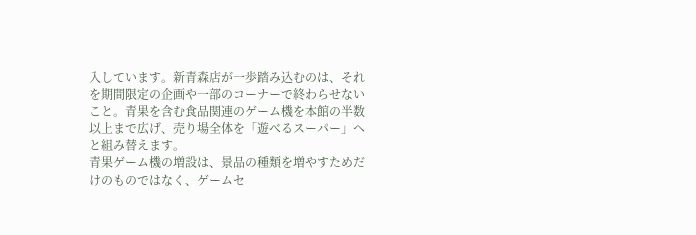入しています。新青森店が一歩踏み込むのは、それを期間限定の企画や一部のコーナーで終わらせないこと。青果を含む食品関連のゲーム機を本館の半数以上まで広げ、売り場全体を「遊べるスーパー」へと組み替えます。
青果ゲーム機の増設は、景品の種類を増やすためだけのものではなく、ゲームセ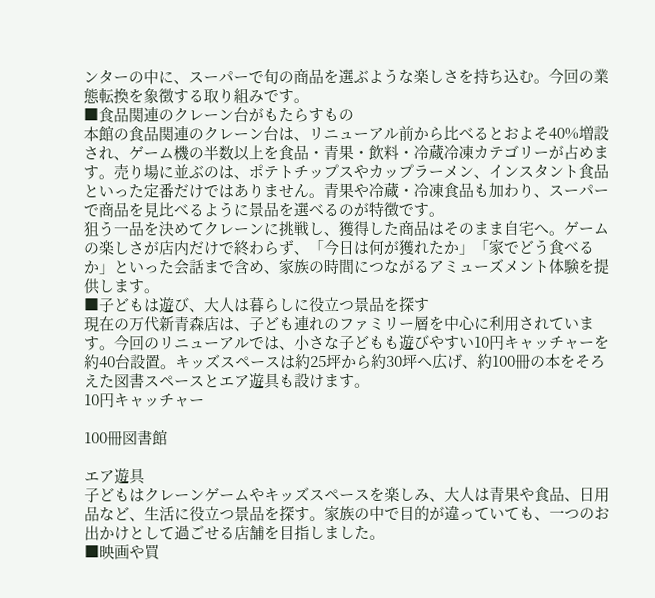ンターの中に、スーパーで旬の商品を選ぶような楽しさを持ち込む。今回の業態転換を象徴する取り組みです。
■食品関連のクレーン台がもたらすもの
本館の食品関連のクレーン台は、リニューアル前から比べるとおよそ40%増設され、ゲーム機の半数以上を食品・青果・飲料・冷蔵冷凍カテゴリーが占めます。売り場に並ぶのは、ポテトチップスやカップラーメン、インスタント食品といった定番だけではありません。青果や冷蔵・冷凍食品も加わり、スーパーで商品を見比べるように景品を選べるのが特徴です。
狙う一品を決めてクレーンに挑戦し、獲得した商品はそのまま自宅へ。ゲームの楽しさが店内だけで終わらず、「今日は何が獲れたか」「家でどう食べるか」といった会話まで含め、家族の時間につながるアミューズメント体験を提供します。
■子どもは遊び、大人は暮らしに役立つ景品を探す
現在の万代新青森店は、子ども連れのファミリー層を中心に利用されています。今回のリニューアルでは、小さな子どもも遊びやすい10円キャッチャーを約40台設置。キッズスペースは約25坪から約30坪へ広げ、約100冊の本をそろえた図書スペースとエア遊具も設けます。
10円キャッチャー

100冊図書館

エア遊具
子どもはクレーンゲームやキッズスペースを楽しみ、大人は青果や食品、日用品など、生活に役立つ景品を探す。家族の中で目的が違っていても、一つのお出かけとして過ごせる店舗を目指しました。
■映画や買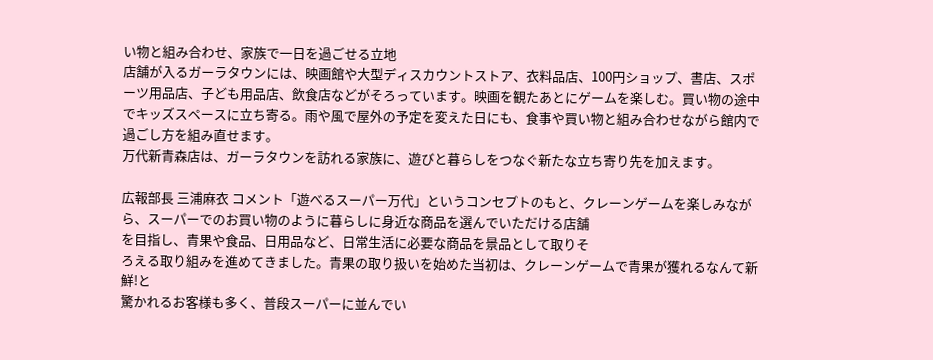い物と組み合わせ、家族で一日を過ごせる立地
店舗が入るガーラタウンには、映画館や大型ディスカウントストア、衣料品店、100円ショップ、書店、スポーツ用品店、子ども用品店、飲食店などがそろっています。映画を観たあとにゲームを楽しむ。買い物の途中でキッズスペースに立ち寄る。雨や風で屋外の予定を変えた日にも、食事や買い物と組み合わせながら館内で過ごし方を組み直せます。
万代新青森店は、ガーラタウンを訪れる家族に、遊びと暮らしをつなぐ新たな立ち寄り先を加えます。

広報部長 三浦麻衣 コメント「遊べるスーパー万代」というコンセプトのもと、クレーンゲームを楽しみなが
ら、スーパーでのお買い物のように暮らしに身近な商品を選んでいただける店舗
を目指し、青果や食品、日用品など、日常生活に必要な商品を景品として取りそ
ろえる取り組みを進めてきました。青果の取り扱いを始めた当初は、クレーンゲームで青果が獲れるなんて新鮮!と
驚かれるお客様も多く、普段スーパーに並んでい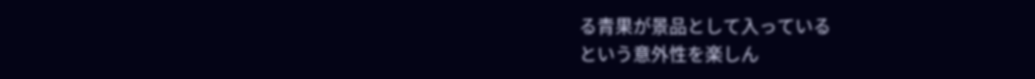る青果が景品として入っている
という意外性を楽しん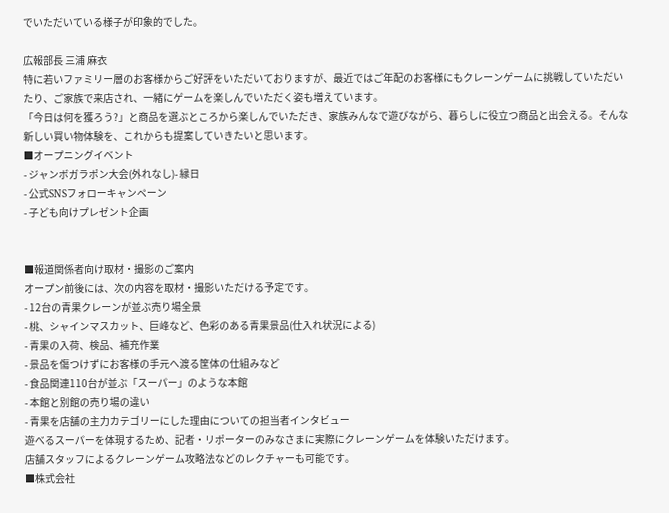でいただいている様子が印象的でした。

広報部長 三浦 麻衣
特に若いファミリー層のお客様からご好評をいただいておりますが、最近ではご年配のお客様にもクレーンゲームに挑戦していただいたり、ご家族で来店され、一緒にゲームを楽しんでいただく姿も増えています。
「今日は何を獲ろう?」と商品を選ぶところから楽しんでいただき、家族みんなで遊びながら、暮らしに役立つ商品と出会える。そんな新しい買い物体験を、これからも提案していきたいと思います。
■オープニングイベント
- ジャンボガラポン大会(外れなし)- 縁日
- 公式SNSフォローキャンペーン
- 子ども向けプレゼント企画


■報道関係者向け取材・撮影のご案内
オープン前後には、次の内容を取材・撮影いただける予定です。
- 12台の青果クレーンが並ぶ売り場全景
- 桃、シャインマスカット、巨峰など、色彩のある青果景品(仕入れ状況による)
- 青果の入荷、検品、補充作業
- 景品を傷つけずにお客様の手元へ渡る筐体の仕組みなど
- 食品関連110台が並ぶ「スーパー」のような本館
- 本館と別館の売り場の違い
- 青果を店舗の主力カテゴリーにした理由についての担当者インタビュー
遊べるスーパーを体現するため、記者・リポーターのみなさまに実際にクレーンゲームを体験いただけます。
店舗スタッフによるクレーンゲーム攻略法などのレクチャーも可能です。
■株式会社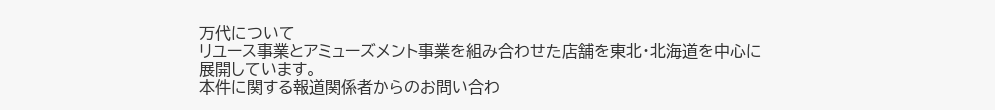万代について
リユース事業とアミューズメント事業を組み合わせた店舗を東北・北海道を中心に展開しています。
本件に関する報道関係者からのお問い合わ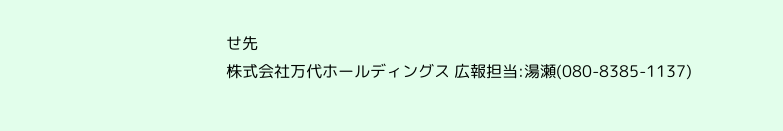せ先
株式会社万代ホールディングス 広報担当:湯瀬(080-8385-1137)